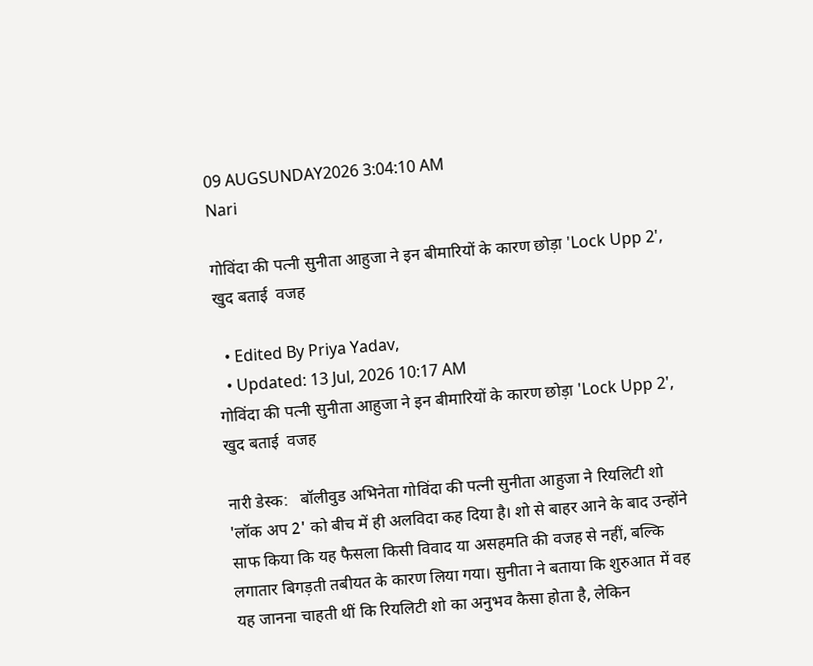09 AUGSUNDAY2026 3:04:10 AM
Nari

गोविंदा की पत्नी सुनीता आहुजा ने इन बीमारियों के कारण छोड़ा 'Lock Upp 2', खुद बताई  वजह

  • Edited By Priya Yadav,
  • Updated: 13 Jul, 2026 10:17 AM
गोविंदा की पत्नी सुनीता आहुजा ने इन बीमारियों के कारण छोड़ा 'Lock Upp 2', खुद बताई  वजह

नारी डेस्क:   बॉलीवुड अभिनेता गोविंदा की पत्नी सुनीता आहुजा ने रियलिटी शो 'लॉक अप 2' को बीच में ही अलविदा कह दिया है। शो से बाहर आने के बाद उन्होंने साफ किया कि यह फैसला किसी विवाद या असहमति की वजह से नहीं, बल्कि लगातार बिगड़ती तबीयत के कारण लिया गया। सुनीता ने बताया कि शुरुआत में वह यह जानना चाहती थीं कि रियलिटी शो का अनुभव कैसा होता है, लेकिन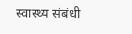स्वास्थ्य संबंधी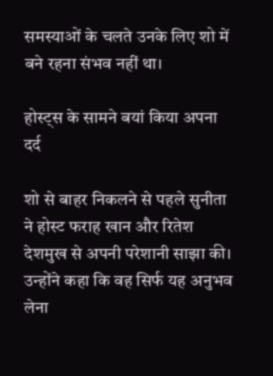समस्याओं के चलते उनके लिए शो में बने रहना संभव नहीं था।

होस्ट्स के सामने बयां किया अपना दर्द

शो से बाहर निकलने से पहले सुनीता ने होस्ट फराह खान और रितेश देशमुख से अपनी परेशानी साझा की। उन्होंने कहा कि वह सिर्फ यह अनुभव लेना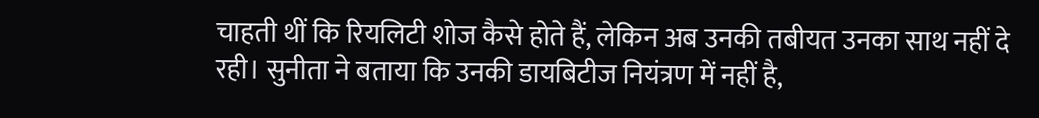चाहती थीं कि रियलिटी शोज कैसे होते हैं, लेकिन अब उनकी तबीयत उनका साथ नहीं दे रही। सुनीता ने बताया कि उनकी डायबिटीज नियंत्रण में नहीं है,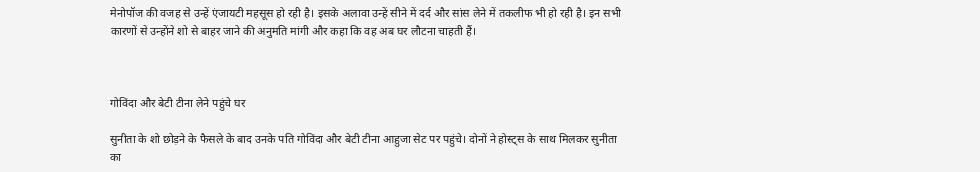मेनोपॉज की वजह से उन्हें एंजायटी महसूस हो रही है। इसके अलावा उन्हें सीने में दर्द और सांस लेने में तकलीफ भी हो रही है। इन सभी कारणों से उन्होंने शो से बाहर जाने की अनुमति मांगी और कहा कि वह अब घर लौटना चाहती हैं।



गोविंदा और बेटी टीना लेने पहुंचे घर

सुनीता के शो छोड़ने के फैसले के बाद उनके पति गोविंदा और बेटी टीना आहुजा सेट पर पहुंचे। दोनों ने होस्ट्स के साथ मिलकर सुनीता का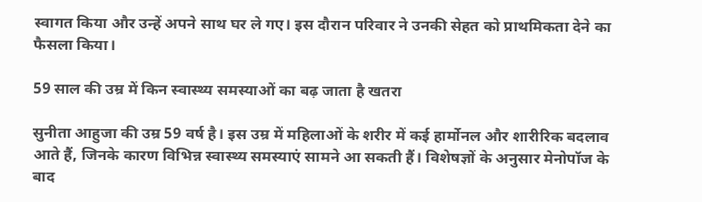स्वागत किया और उन्हें अपने साथ घर ले गए। इस दौरान परिवार ने उनकी सेहत को प्राथमिकता देने का फैसला किया।

59 साल की उम्र में किन स्वास्थ्य समस्याओं का बढ़ जाता है खतरा

सुनीता आहुजा की उम्र 59 वर्ष है। इस उम्र में महिलाओं के शरीर में कई हार्मोनल और शारीरिक बदलाव आते हैं, जिनके कारण विभिन्न स्वास्थ्य समस्याएं सामने आ सकती हैं। विशेषज्ञों के अनुसार मेनोपॉज के बाद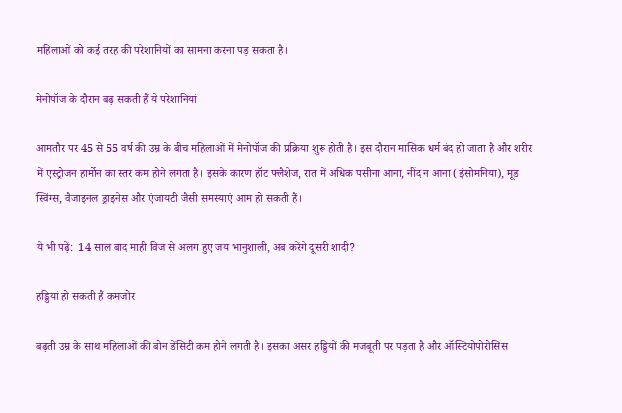महिलाओं को कई तरह की परेशानियों का सामना करना पड़ सकता है।

मेनोपॉज के दौरान बढ़ सकती हैं ये परेशानियां

आमतौर पर 45 से 55 वर्ष की उम्र के बीच महिलाओं में मेनोपॉज की प्रक्रिया शुरू होती है। इस दौरान मासिक धर्म बंद हो जाता है और शरीर में एस्ट्रोजन हार्मोन का स्तर कम होने लगता है। इसके कारण हॉट फ्लैशेज, रात में अधिक पसीना आना, नींद न आना (इंसोमनिया), मूड स्विंग्स, वैजाइनल ड्राइनेस और एंजायटी जैसी समस्याएं आम हो सकती हैं।

ये भी पढ़ें:  14 साल बाद माही विज से अलग हुए जय भानुशाली, अब करेंगे दूसरी शादी?

हड्डियां हो सकती हैं कमजोर

बढ़ती उम्र के साथ महिलाओं की बोन डेंसिटी कम होने लगती है। इसका असर हड्डियों की मजबूती पर पड़ता है और ऑस्टियोपोरोसिस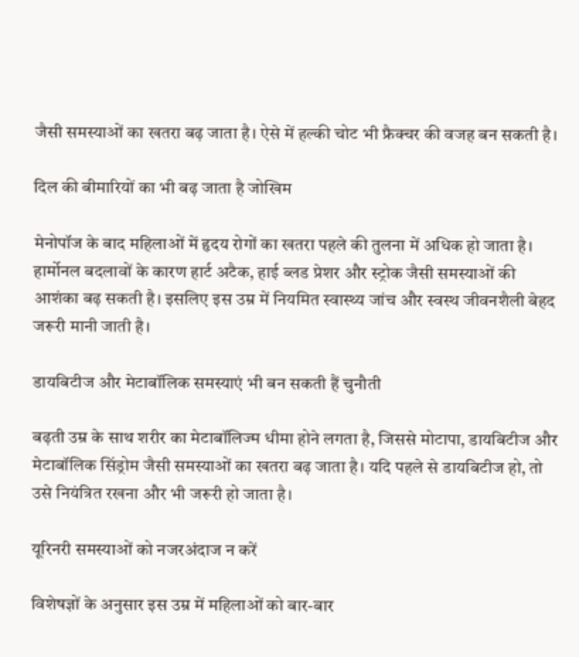जैसी समस्याओं का खतरा बढ़ जाता है। ऐसे में हल्की चोट भी फ्रैक्चर की वजह बन सकती है।

दिल की बीमारियों का भी बढ़ जाता है जोखिम

मेनोपॉज के बाद महिलाओं में हृदय रोगों का खतरा पहले की तुलना में अधिक हो जाता है। हार्मोनल बदलावों के कारण हार्ट अटैक, हाई ब्लड प्रेशर और स्ट्रोक जैसी समस्याओं की आशंका बढ़ सकती है। इसलिए इस उम्र में नियमित स्वास्थ्य जांच और स्वस्थ जीवनशैली बेहद जरूरी मानी जाती है।

डायबिटीज और मेटाबॉलिक समस्याएं भी बन सकती हैं चुनौती

बढ़ती उम्र के साथ शरीर का मेटाबॉलिज्म धीमा होने लगता है, जिससे मोटापा, डायबिटीज और मेटाबॉलिक सिंड्रोम जैसी समस्याओं का खतरा बढ़ जाता है। यदि पहले से डायबिटीज हो, तो उसे नियंत्रित रखना और भी जरूरी हो जाता है।

यूरिनरी समस्याओं को नजरअंदाज न करें

विशेषज्ञों के अनुसार इस उम्र में महिलाओं को बार-बार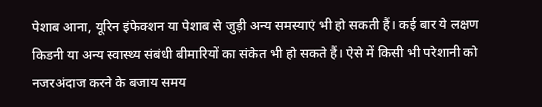पेशाब आना, यूरिन इंफेक्शन या पेशाब से जुड़ी अन्य समस्याएं भी हो सकती हैं। कई बार ये लक्षण किडनी या अन्य स्वास्थ्य संबंधी बीमारियों का संकेत भी हो सकते हैं। ऐसे में किसी भी परेशानी को नजरअंदाज करने के बजाय समय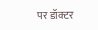पर डॉक्टर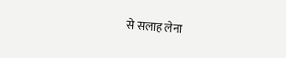से सलाह लेना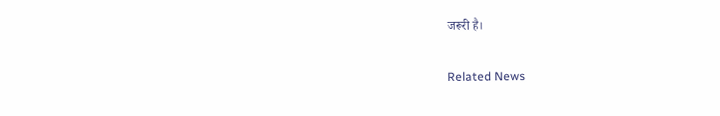जरूरी है।

Related News